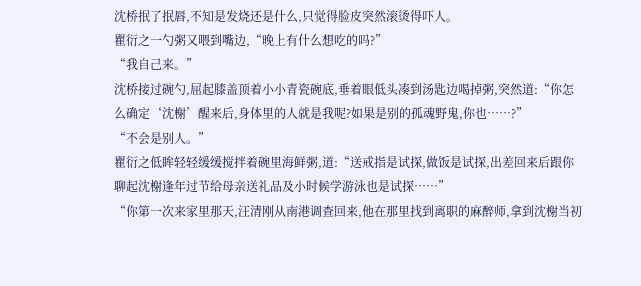沈桥抿了抿唇,不知是发烧还是什么,只觉得脸皮突然滚烫得吓人。
瞿衍之一勺粥又喂到嘴边,“晚上有什么想吃的吗?”
“我自己来。”
沈桥接过碗勺,屈起膝盖顶着小小青瓷碗底,垂着眼低头凑到汤匙边喝掉粥,突然道:“你怎么确定‘沈榭’醒来后,身体里的人就是我呢?如果是别的孤魂野鬼,你也……?”
“不会是别人。”
瞿衍之低眸轻轻缓缓搅拌着碗里海鲜粥,道:“送戒指是试探,做饭是试探,出差回来后跟你聊起沈榭逢年过节给母亲送礼品及小时候学游泳也是试探……”
“你第一次来家里那天,汪清刚从南港调查回来,他在那里找到离职的麻醉师,拿到沈榭当初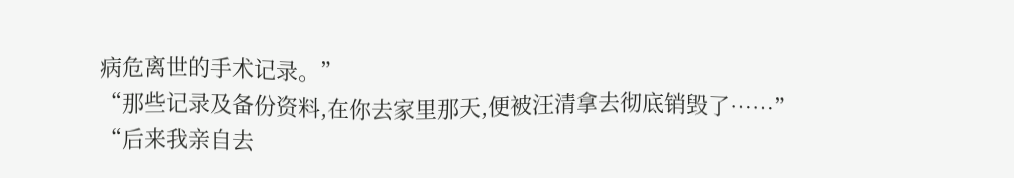病危离世的手术记录。”
“那些记录及备份资料,在你去家里那天,便被汪清拿去彻底销毁了……”
“后来我亲自去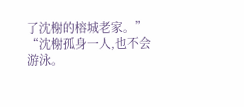了沈榭的榕城老家。”
“沈榭孤身一人,也不会游泳。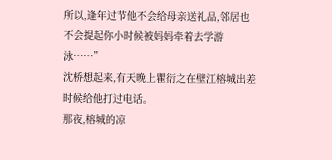所以,逢年过节他不会给母亲送礼品,邻居也不会提起你小时候被妈妈牵着去学游泳……”
沈桥想起来,有天晚上瞿衍之在壁江榕城出差时候给他打过电话。
那夜,榕城的凉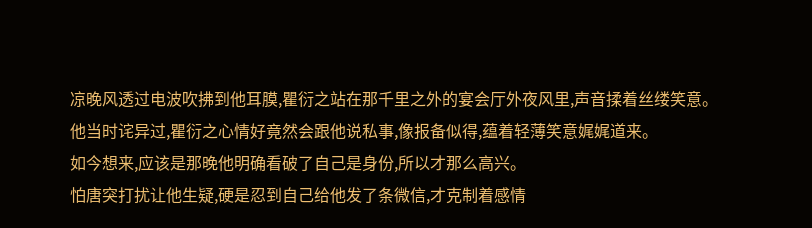凉晚风透过电波吹拂到他耳膜,瞿衍之站在那千里之外的宴会厅外夜风里,声音揉着丝缕笑意。
他当时诧异过,瞿衍之心情好竟然会跟他说私事,像报备似得,蕴着轻薄笑意娓娓道来。
如今想来,应该是那晚他明确看破了自己是身份,所以才那么高兴。
怕唐突打扰让他生疑,硬是忍到自己给他发了条微信,才克制着感情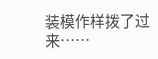装模作样拨了过来……